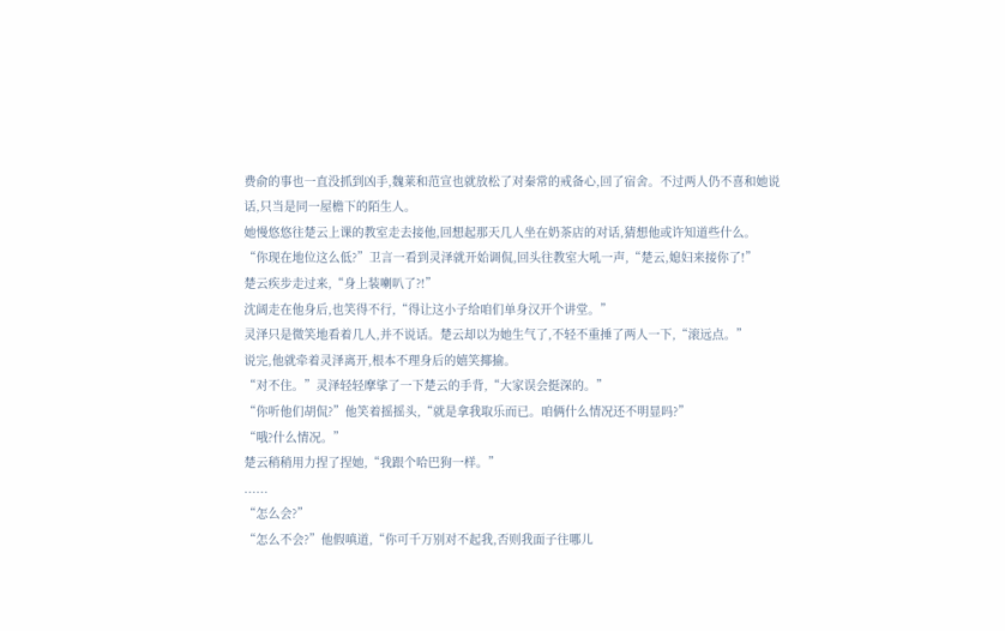费俞的事也一直没抓到凶手,魏莱和范宣也就放松了对秦常的戒备心,回了宿舍。不过两人仍不喜和她说话,只当是同一屋檐下的陌生人。
她慢悠悠往楚云上课的教室走去接他,回想起那天几人坐在奶茶店的对话,猜想他或许知道些什么。
“你现在地位这么低?”卫言一看到灵泽就开始调侃,回头往教室大吼一声,“楚云,媳妇来接你了!”
楚云疾步走过来,“身上装喇叭了?!”
沈阔走在他身后,也笑得不行,“得让这小子给咱们单身汉开个讲堂。”
灵泽只是微笑地看着几人,并不说话。楚云却以为她生气了,不轻不重捶了两人一下,“滚远点。”
说完,他就牵着灵泽离开,根本不理身后的嬉笑揶揄。
“对不住。”灵泽轻轻摩挲了一下楚云的手背,“大家误会挺深的。”
“你听他们胡侃?”他笑着摇摇头,“就是拿我取乐而已。咱俩什么情况还不明显吗?”
“哦?什么情况。”
楚云稍稍用力捏了捏她,“我跟个哈巴狗一样。”
......
“怎么会?”
“怎么不会?”他假嗔道,“你可千万别对不起我,否则我面子往哪儿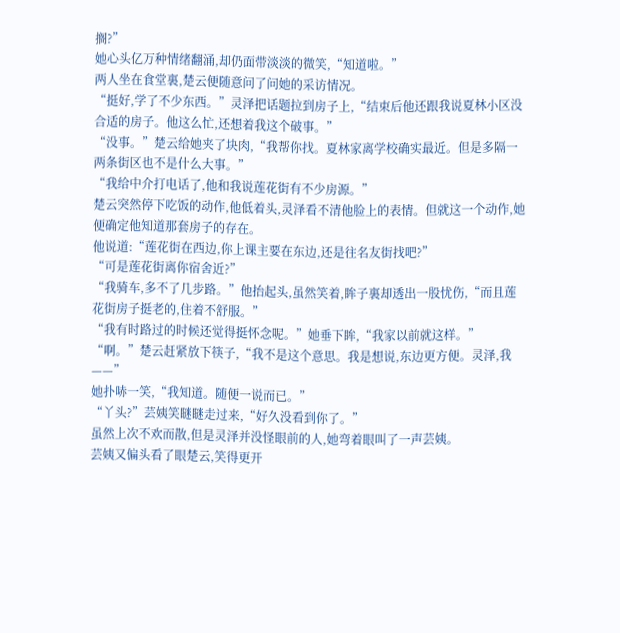搁?”
她心头亿万种情绪翻涌,却仍面带淡淡的微笑,“知道啦。”
两人坐在食堂裏,楚云便随意问了问她的采访情况。
“挺好,学了不少东西。”灵泽把话题拉到房子上,“结束后他还跟我说夏林小区没合适的房子。他这么忙,还想着我这个破事。”
“没事。”楚云给她夹了块肉,“我帮你找。夏林家离学校确实最近。但是多隔一两条街区也不是什么大事。”
“我给中介打电话了,他和我说莲花街有不少房源。”
楚云突然停下吃饭的动作,他低着头,灵泽看不清他脸上的表情。但就这一个动作,她便确定他知道那套房子的存在。
他说道:“莲花街在西边,你上课主要在东边,还是往名友街找吧?”
“可是莲花街离你宿舍近?”
“我骑车,多不了几步路。”他抬起头,虽然笑着,眸子裏却透出一股忧伤,“而且莲花街房子挺老的,住着不舒服。”
“我有时路过的时候还觉得挺怀念呢。”她垂下眸,“我家以前就这样。”
“啊。”楚云赶紧放下筷子,“我不是这个意思。我是想说,东边更方便。灵泽,我——”
她扑哧一笑,“我知道。随便一说而已。”
“丫头?”芸姨笑瞇瞇走过来,“好久没看到你了。”
虽然上次不欢而散,但是灵泽并没怪眼前的人,她弯着眼叫了一声芸姨。
芸姨又偏头看了眼楚云,笑得更开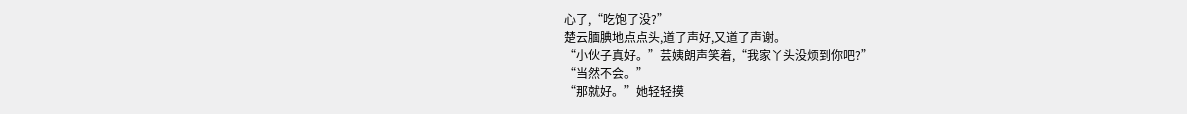心了,“吃饱了没?”
楚云腼腆地点点头,道了声好,又道了声谢。
“小伙子真好。”芸姨朗声笑着,“我家丫头没烦到你吧?”
“当然不会。”
“那就好。”她轻轻摸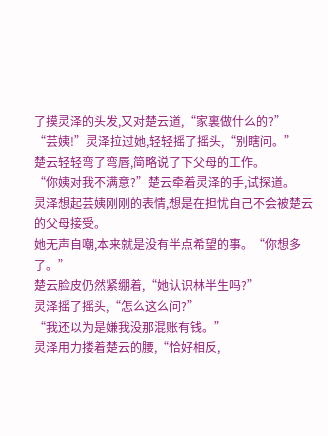了摸灵泽的头发,又对楚云道,“家裏做什么的?”
“芸姨!”灵泽拉过她,轻轻摇了摇头,“别瞎问。”
楚云轻轻弯了弯唇,简略说了下父母的工作。
“你姨对我不满意?”楚云牵着灵泽的手,试探道。
灵泽想起芸姨刚刚的表情,想是在担忧自己不会被楚云的父母接受。
她无声自嘲,本来就是没有半点希望的事。“你想多了。”
楚云脸皮仍然紧绷着,“她认识林半生吗?”
灵泽摇了摇头,“怎么这么问?”
“我还以为是嫌我没那混账有钱。”
灵泽用力搂着楚云的腰,“恰好相反,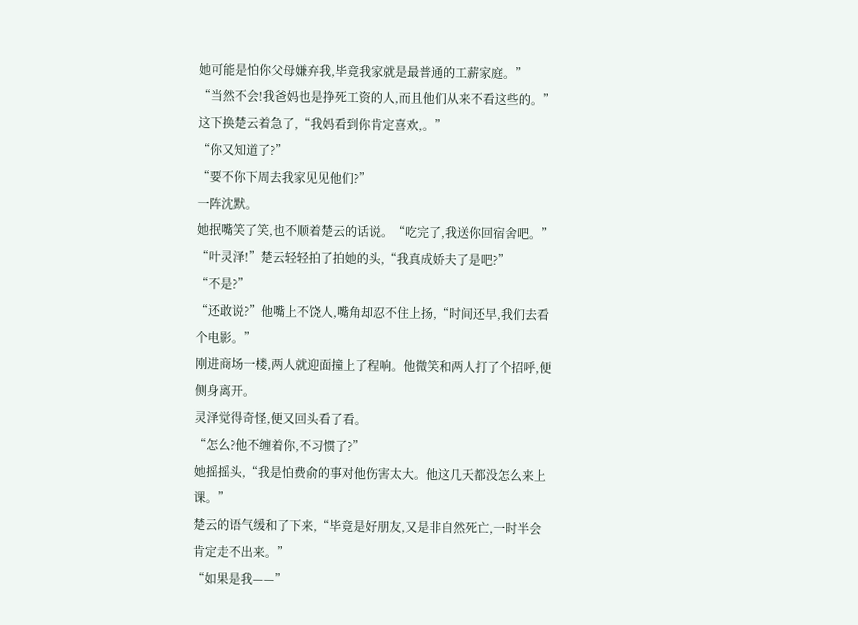她可能是怕你父母嫌弃我,毕竟我家就是最普通的工薪家庭。”
“当然不会!我爸妈也是挣死工资的人,而且他们从来不看这些的。”这下换楚云着急了,“我妈看到你肯定喜欢,。”
“你又知道了?”
“要不你下周去我家见见他们?”
一阵沈默。
她抿嘴笑了笑,也不顺着楚云的话说。“吃完了,我送你回宿舍吧。”
“叶灵泽!”楚云轻轻拍了拍她的头,“我真成娇夫了是吧?”
“不是?”
“还敢说?”他嘴上不饶人,嘴角却忍不住上扬,“时间还早,我们去看个电影。”
刚进商场一楼,两人就迎面撞上了程响。他微笑和两人打了个招呼,便侧身离开。
灵泽觉得奇怪,便又回头看了看。
“怎么?他不缠着你,不习惯了?”
她摇摇头,“我是怕费俞的事对他伤害太大。他这几天都没怎么来上课。”
楚云的语气缓和了下来,“毕竟是好朋友,又是非自然死亡,一时半会肯定走不出来。”
“如果是我——”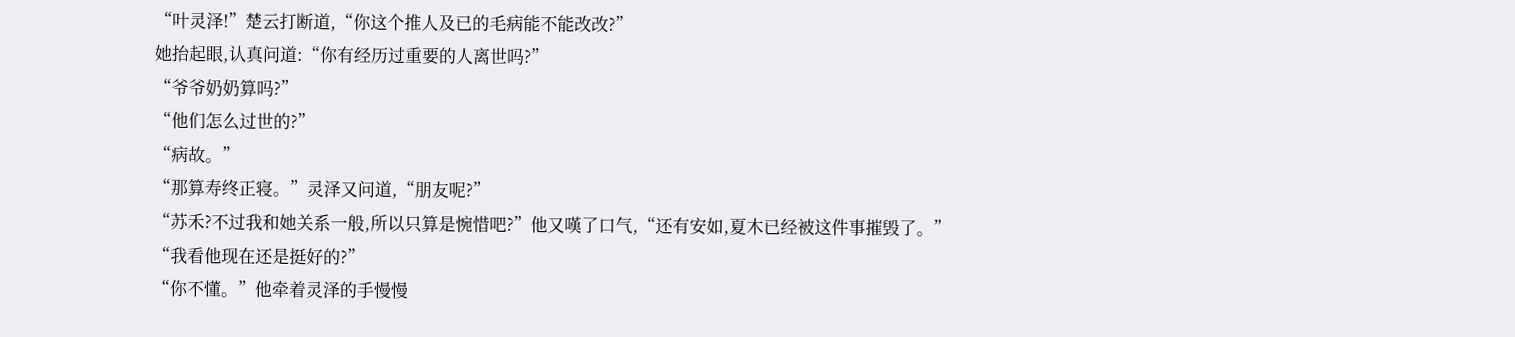“叶灵泽!”楚云打断道,“你这个推人及已的毛病能不能改改?”
她抬起眼,认真问道:“你有经历过重要的人离世吗?”
“爷爷奶奶算吗?”
“他们怎么过世的?”
“病故。”
“那算寿终正寝。”灵泽又问道,“朋友呢?”
“苏禾?不过我和她关系一般,所以只算是惋惜吧?”他又嘆了口气,“还有安如,夏木已经被这件事摧毁了。”
“我看他现在还是挺好的?”
“你不懂。”他牵着灵泽的手慢慢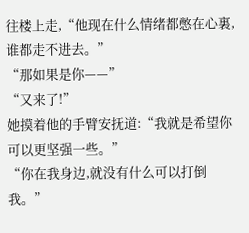往楼上走,“他现在什么情绪都憋在心裏,谁都走不进去。”
“那如果是你——”
“又来了!”
她摸着他的手臂安抚道:“我就是希望你可以更坚强一些。”
“你在我身边,就没有什么可以打倒我。”